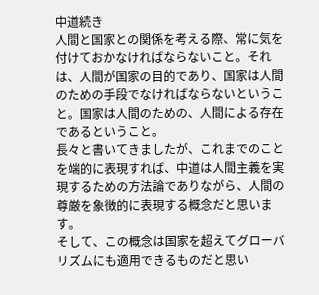中道続き
人間と国家との関係を考える際、常に気を付けておかなければならないこと。それは、人間が国家の目的であり、国家は人間のための手段でなければならないということ。国家は人間のための、人間による存在であるということ。
長々と書いてきましたが、これまでのことを端的に表現すれば、中道は人間主義を実現するための方法論でありながら、人間の尊厳を象徴的に表現する概念だと思います。
そして、この概念は国家を超えてグローバリズムにも適用できるものだと思い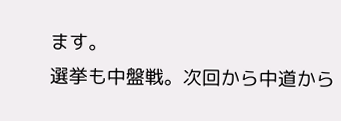ます。
選挙も中盤戦。次回から中道から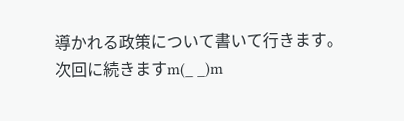導かれる政策について書いて行きます。
次回に続きますm(_ _)m